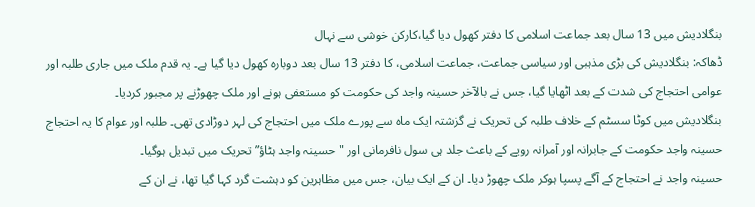بنگلادیش میں 13 سال بعد جماعت اسلامی کا دفتر کھول دیا گیا،کارکن خوشی سے نہال
ڈھاکہ: بنگلادیش کی بڑی مذہبی اور سیاسی جماعت، جماعت اسلامی، کا دفتر 13 سال بعد دوبارہ کھول دیا گیا ہے۔ یہ قدم ملک میں جاری طلبہ اور عوامی احتجاج کی شدت کے بعد اٹھایا گیا، جس نے بالآخر حسینہ واجد کی حکومت کو مستعفی ہونے اور ملک چھوڑنے پر مجبور کردیا۔
بنگلادیش میں کوٹا سسٹم کے خلاف طلبہ کی تحریک نے گزشتہ ایک ماہ سے پورے ملک میں احتجاج کی لہر دوڑادی تھی۔ طلبہ اور عوام کا یہ احتجاج حسینہ واجد حکومت کے جابرانہ اور آمرانہ رویے کے باعث جلد ہی سول نافرمانی اور "حسینہ واجد ہٹاؤ” تحریک میں تبدیل ہوگیا۔
حسینہ واجد نے احتجاج کے آگے پسپا ہوکر ملک چھوڑ دیا۔ ان کے ایک بیان، جس میں مظاہرین کو دہشت گرد کہا گیا تھا، نے ان کے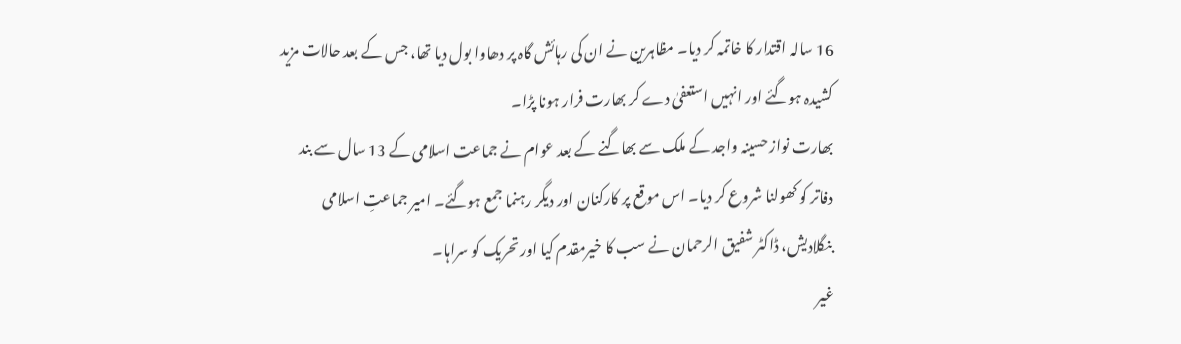16 سالہ اقتدار کا خاتمہ کر دیا۔ مظاہرین نے ان کی رہائش گاہ پر دھاوا بول دیا تھا، جس کے بعد حالات مزید کشیدہ ہوگئے اور انہیں استعفیٰ دے کر بھارت فرار ہونا پڑا۔
بھارت نواز حسینہ واجد کے ملک سے بھاگنے کے بعد عوام نے جماعت اسلامی کے 13 سال سے بند دفاتر کو کھولنا شروع کر دیا۔ اس موقع پر کارکنان اور دیگر رہنما جمع ہوگئے۔ امیر جماعتِ اسلامی بنگلادیش، ڈاکٹر شفیق الرحمان نے سب کا خیرمقدم کیا اور تحریک کو سراہا۔
غیر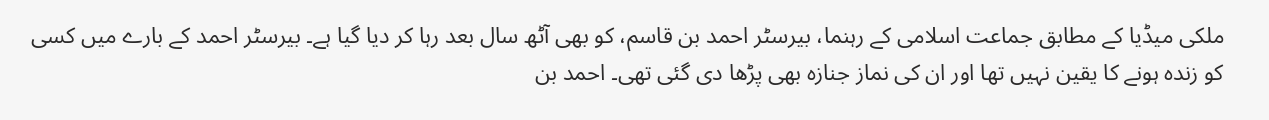ملکی میڈیا کے مطابق جماعت اسلامی کے رہنما، بیرسٹر احمد بن قاسم، کو بھی آٹھ سال بعد رہا کر دیا گیا ہے۔ بیرسٹر احمد کے بارے میں کسی کو زندہ ہونے کا یقین نہیں تھا اور ان کی نماز جنازہ بھی پڑھا دی گئی تھی۔ احمد بن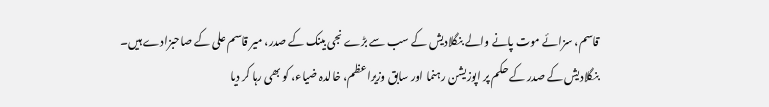قاسم، سزائے موت پانے والے بنگلادیش کے سب سے بڑے نجی بینک کے صدر، میر قاسم علی کے صاحبزادے ہیں۔
بنگلادیش کے صدر کے حکم پر اپوزیشن رہنما اور سابق وزیراعظم، خالدہ ضیاء، کو بھی رہا کر دیا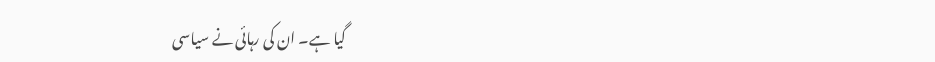گیا ہے۔ ان کی رہائی نے سیاسی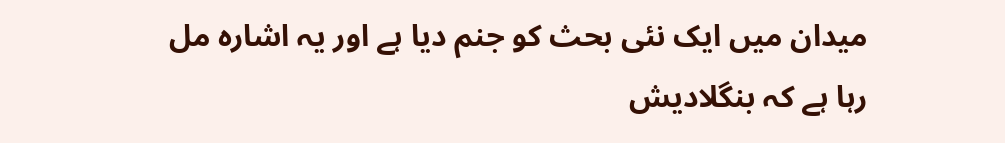میدان میں ایک نئی بحث کو جنم دیا ہے اور یہ اشارہ مل رہا ہے کہ بنگلادیش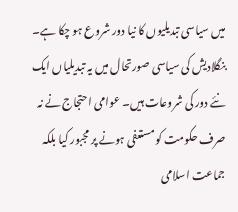میں سیاسی تبدیلیوں کا نیا دور شروع ہو چکا ہے۔
بنگلادیش کی سیاسی صورتحال میں یہ تبدیلیاں ایک نئے دور کی شروعات ہیں۔ عوامی احتجاج نے نہ صرف حکومت کو مستعفی ہونے پر مجبور کیا بلکہ جماعت اسلامی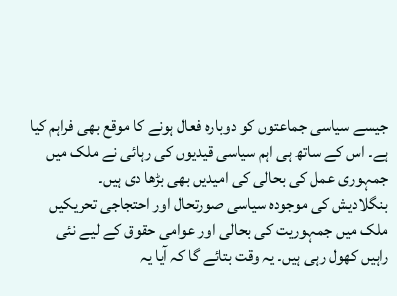جیسے سیاسی جماعتوں کو دوبارہ فعال ہونے کا موقع بھی فراہم کیا ہے۔ اس کے ساتھ ہی اہم سیاسی قیدیوں کی رہائی نے ملک میں جمہوری عمل کی بحالی کی امیدیں بھی بڑھا دی ہیں۔
بنگلادیش کی موجودہ سیاسی صورتحال اور احتجاجی تحریکیں ملک میں جمہوریت کی بحالی اور عوامی حقوق کے لیے نئی راہیں کھول رہی ہیں۔ یہ وقت بتائے گا کہ آیا یہ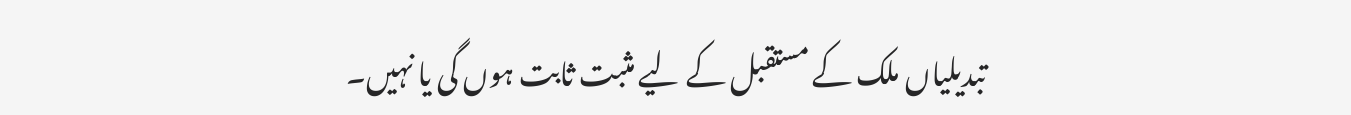تبدیلیاں ملک کے مستقبل کے لیے مثبت ثابت ہوں گی یا نہیں۔